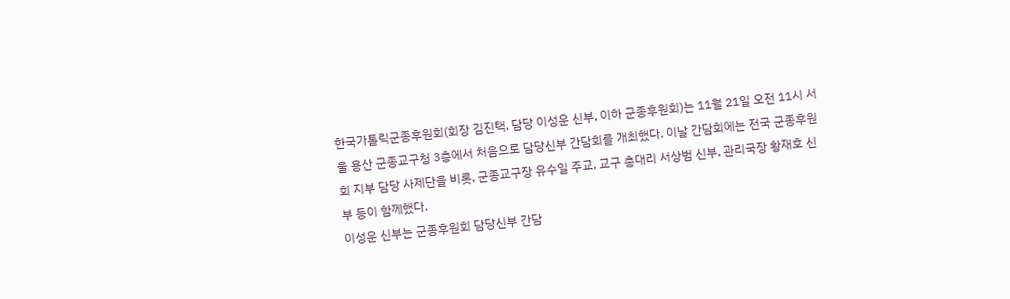한국가톨릭군종후원회(회장 김진택, 담당 이성운 신부, 이하 군종후원회)는 11월 21일 오전 11시 서울 용산 군종교구청 3층에서 처음으로 담당신부 간담회를 개최했다. 이날 간담회에는 전국 군종후원회 지부 담당 사제단을 비롯, 군종교구장 유수일 주교, 교구 총대리 서상범 신부, 관리국장 황재호 신부 등이 함께했다.
이성운 신부는 군종후원회 담당신부 간담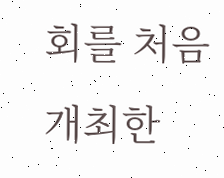회를 처음 개최한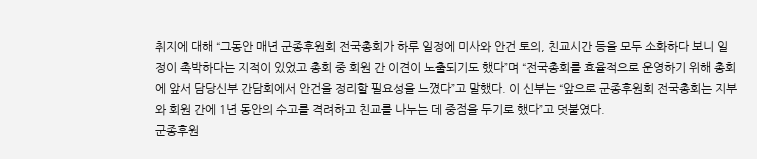취지에 대해 “그동안 매년 군종후원회 전국총회가 하루 일정에 미사와 안건 토의, 친교시간 등을 모두 소화하다 보니 일정이 촉박하다는 지적이 있었고 총회 중 회원 간 이견이 노출되기도 했다”며 “전국총회를 효율적으로 운영하기 위해 총회에 앞서 담당신부 간담회에서 안건을 정리할 필요성을 느꼈다”고 말했다. 이 신부는 “앞으로 군종후원회 전국총회는 지부와 회원 간에 1년 동안의 수고를 격려하고 친교를 나누는 데 중점을 두기로 했다”고 덧붙였다.
군종후원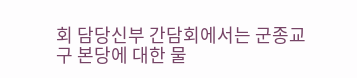회 담당신부 간담회에서는 군종교구 본당에 대한 물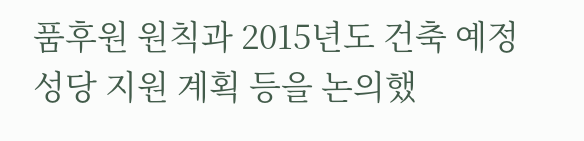품후원 원칙과 2015년도 건축 예정 성당 지원 계획 등을 논의했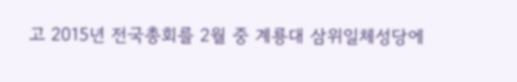고 2015년 전국총회를 2월 중 계룡대 삼위일체성당에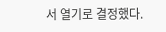서 열기로 결정했다.